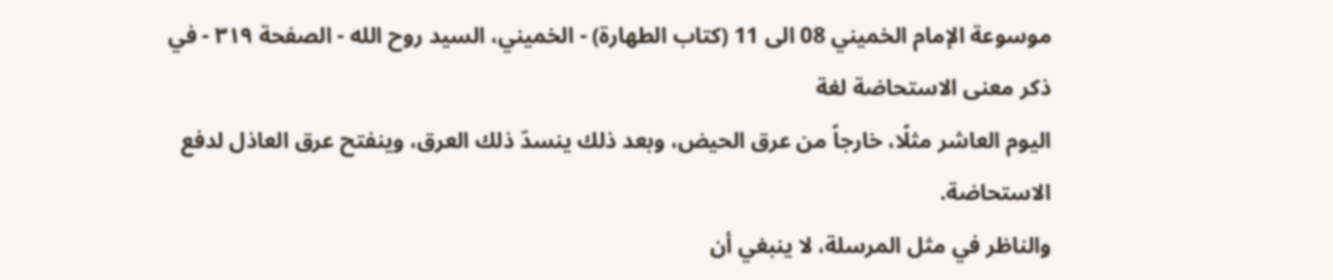موسوعة الإمام الخميني 08 الى 11 (كتاب الطهارة) - الخميني، السيد روح الله - الصفحة ٣١٩ - في ذكر معنى الاستحاضة لغة
اليوم العاشر مثلًا، خارجاً من عرق الحيض، وبعد ذلك ينسدّ ذلك العرق، وينفتح عرق العاذل لدفع الاستحاضة.
والناظر في مثل المرسلة، لا ينبغي أن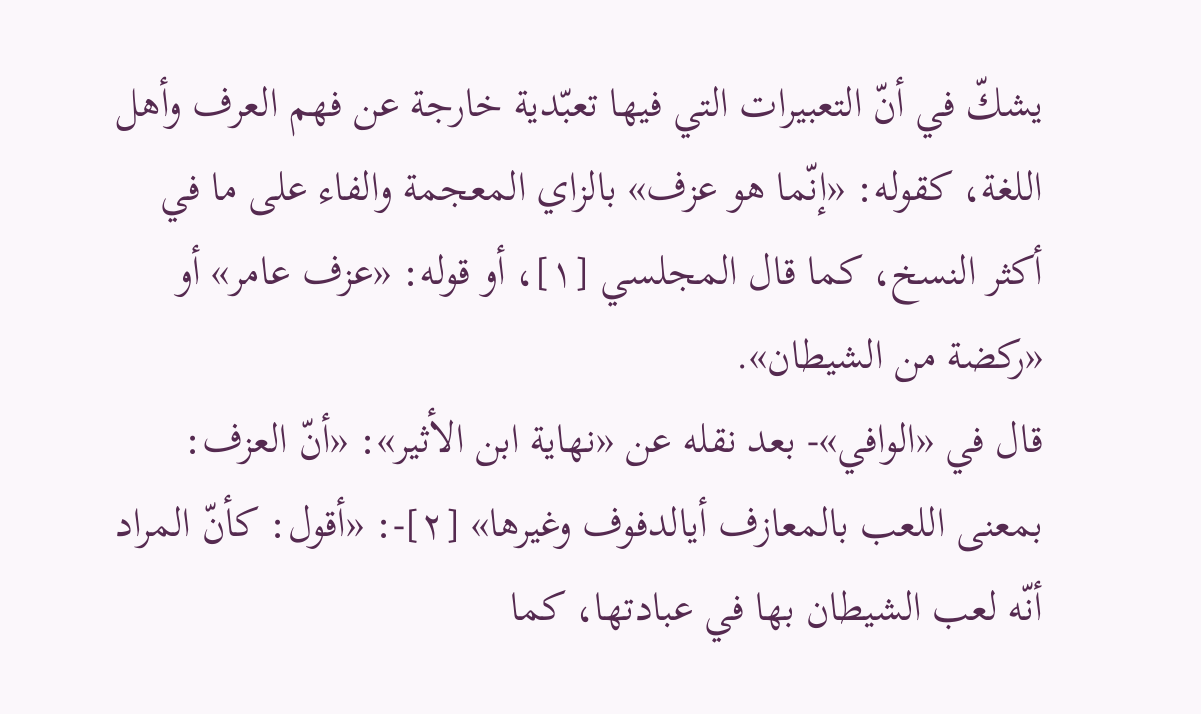يشكّ في أنّ التعبيرات التي فيها تعبّدية خارجة عن فهم العرف وأهل اللغة، كقوله: «إنّما هو عزف» بالزاي المعجمة والفاء على ما في أكثر النسخ، كما قال المجلسي [١]، أو قوله: «عزف عامر» أو «ركضة من الشيطان».
قال في «الوافي»- بعد نقله عن «نهاية ابن الأثير»: «أنّ العزف: بمعنى اللعب بالمعازف أيالدفوف وغيرها» [٢]-: «أقول: كأنّ المراد أنّه لعب الشيطان بها في عبادتها، كما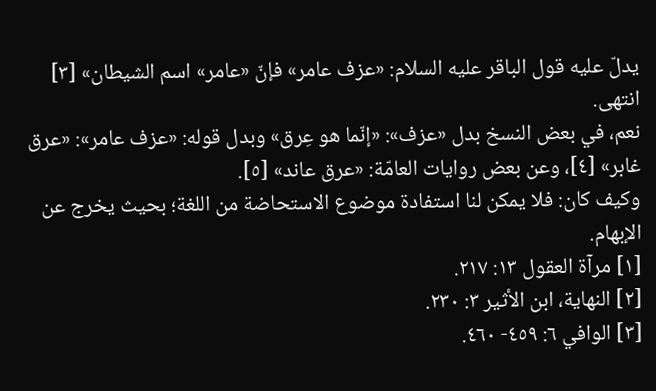يدلّ عليه قول الباقر عليه السلام: «عزف عامر» فإنّ «عامر» اسم الشيطان» [٣] انتهى.
نعم، في بعض النسخ بدل «عزف»: «إنّما هو عِرق» وبدل قوله: «عزف عامر»: «عرق غابر» [٤]، وعن بعض روايات العامّة: «عرق عاند» [٥].
وكيف كان: فلا يمكن لنا استفادة موضوع الاستحاضة من اللغة؛ بحيث يخرج عن الإبهام.
[١] مرآة العقول ١٣: ٢١٧.
[٢] النهاية، ابن الأثير ٣: ٢٣٠.
[٣] الوافي ٦: ٤٥٩- ٤٦٠.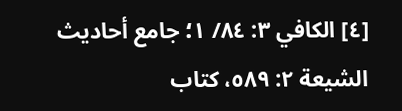[٤] الكافي ٣: ٨٤/ ١؛ جامع أحاديث الشيعة ٢: ٥٨٩، كتاب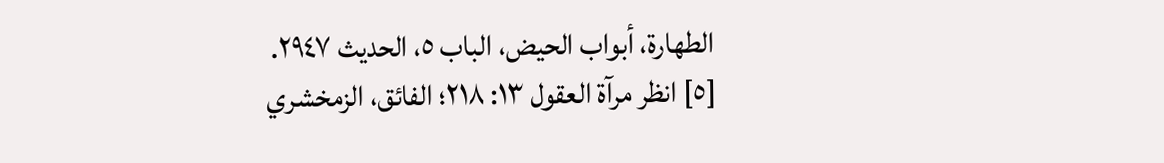الطهارة، أبواب الحيض، الباب ٥، الحديث ٢٩٤٧.
[٥] انظر مرآة العقول ١٣: ٢١٨؛ الفائق، الزمخشري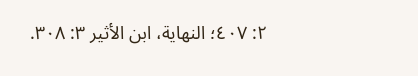٢: ٤٠٧؛ النهاية، ابن الأثير ٣: ٣٠٨.